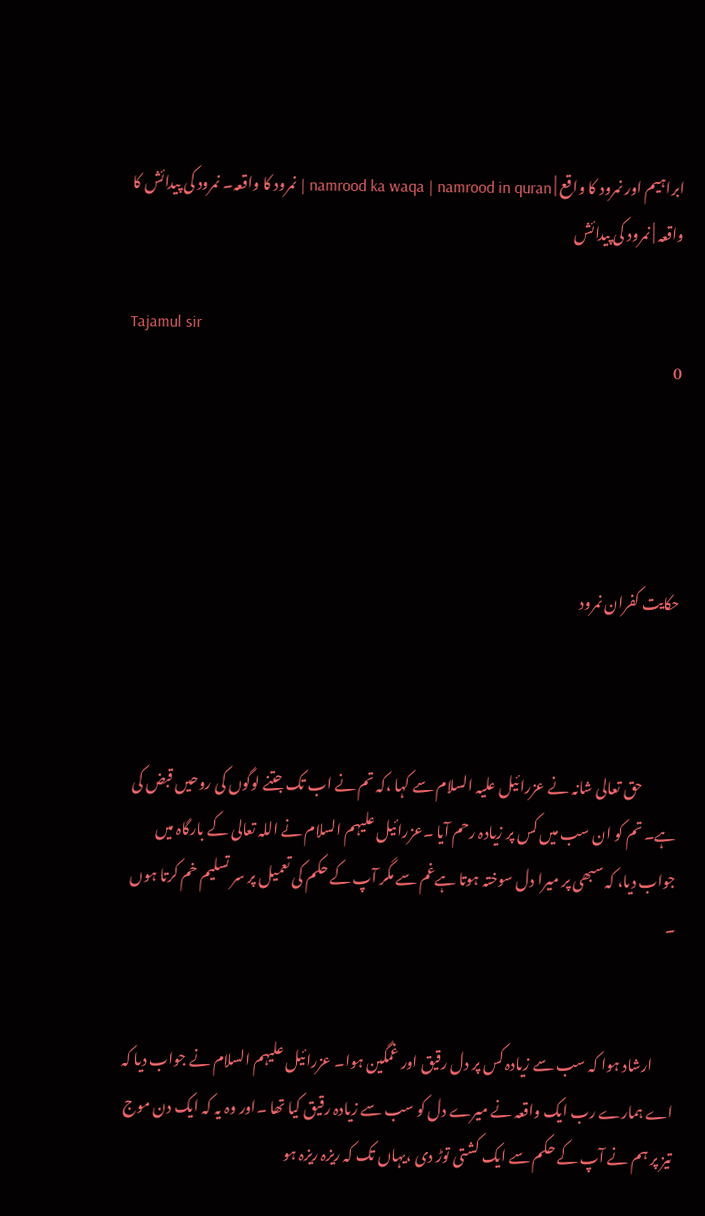ابراہیم اور نمرود کا واقع | namrood ka waqa | namrood in quran | نمرود کا واقعہ۔ نمرود کی پیدائش کا واقعہ | نمرود کی پیدائش

Tajamul sir
0




حکایت کفران نمرود



            حق تعالی شانہ نے عزرائیل علیہ السلام سے کہا ،کہ تم نے اب تک جتنے لوگوں کی روحیں قبض کی ہے۔ تم کو ان سب میں کس پر زیادہ رحم آیا ۔عزرائیل علیہم السلام نے اللہ تعالی کے بارگاہ میں جواب دیا، کہ سبھی پر میرا دل سوختہ ہوتا ہےغم سے مگر آپ کے حکم کی تعمیل پر سر تسلیم خم کرتا ہوں ۔


       ارشاد ہوا کہ سب سے زیادہ کس پر دل رقیق اور غمگین ہوا۔ عزرائیل علیہم السلام نے جواب دیا کہ اے ہمارے رب ایک واقعہ نے میرے دل کو سب سے زیادہ رقیق کیا تھا ۔اور وہ یہ کہ ایک دن موج تیز پر ہم نے آپ کے حکم سے ایک کشتی توڑ دی ،یہاں تک کہ ریزہ ریزہ ہو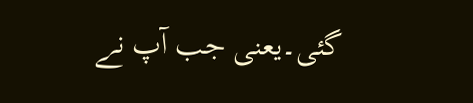گئی۔یعنی جب آپ نے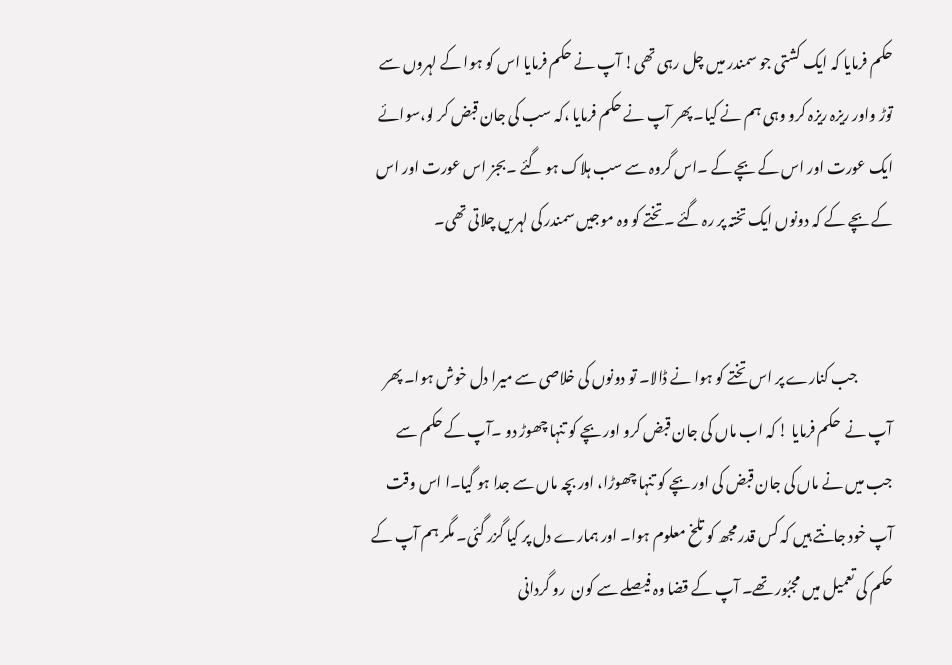حکم فرمایا کہ ایک کشتی جو سمندر میں چل رہی تھی! آپ نے حکم فرمایا اس کو ہوا کے لہروں سے توڑ واور ریزہ ریزہ کرو وہی ہم نے کیا۔ پھر آپ نے حکم فرمایا ،کہ سب کی جان قبض کر لو،سوائے ایک عورت اور اس کے بچے کے ۔اس گروہ سے سب ہلاک ہو گئے ۔بجز اس عورت اور اس کے بچے کے کہ دونوں ایک تختہ پر رہ گئے ۔تختے کو وہ موجیں سمندر کی لہریں چلاتی تھی۔


            جب کنارے پر اس تختے کو ہوا نے ڈالا۔ تو دونوں کی خلاصی سے میرا دل خوش ہوا۔ پھر آپ نے  حکم فرمایا ! کہ اب ماں کی جان قبض کرو اور بچے کو تنہا چھوڑ دو ۔آپ کے حکم سے جب میں نے ماں کی جان قبض کی اور بچے کو تنہا چھوڑا، اور بچہ ماں سے جدا ہو گیا۔ا اس وقت آپ خود جانتے ہیں کہ کس قدر مجھ کو تلخ معلوم ہوا۔ اور ہمارے دل پر کیا گزر گئی۔ مگر ہم آپ کے حکم کی تعمیل میں مجبُور تھے۔ آپ کے قضا وہ فیصلے سے کون  رو گردانی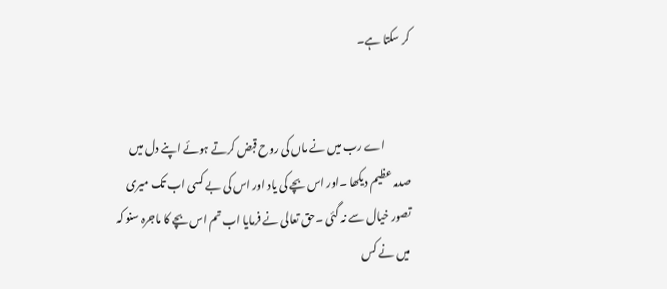کر سکتا ہے۔


            اے رب میں نے ماں کی روح قبض کرتے ہوئے اپنے دل میں صدمہ عظیم دیکھا ۔اور اس بچے کی یاد اور اس کی بے کسی اب تک میری تصور خیال سے نہ گئی ۔حق تعالی نے فرمایا اب تم اس بچے کا ماجرہ سنو کہ میں نے کس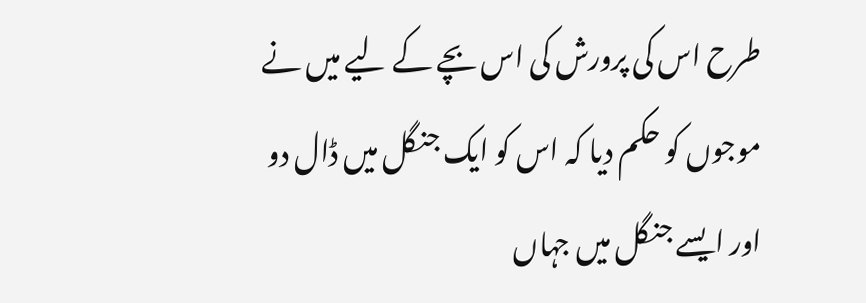طرح اس کی پرورش کی اس بچے کے لیے میں نے موجوں کو حکم دیا کہ اس کو ایک جنگل میں ڈال دو اور ایسے جنگل میں جہاں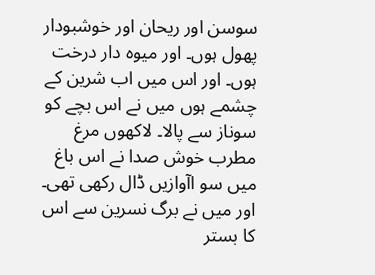سوسن اور ریحان اور خوشبودار پھول ہوں۔ اور میوہ دار درخت ہوں۔ اور اس میں اب شرین کے چشمے ہوں میں نے اس بچے کو سوناز سے پالا۔ لاکھوں مرغ مطرب خوش صدا نے اس باغ میں سو اآوازیں ڈال رکھی تھی۔ اور میں نے برگ نسرین سے اس کا بستر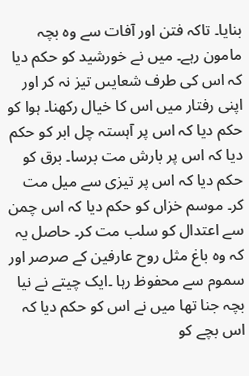بنایا۔ تاکہ فتن اور آفات سے وہ بچہ مامون رہے۔ میں نے خورشید کو حکم دیا کہ اس کی طرف شعایںں تیز نہ کر اور اپنی رفتار میں اس کا خیال رکھنا۔ ہوا کو حکم دیا کہ اس پر آہستہ چل ابر کو حکم دیا کہ اس پر بارش مت برسا۔ برق کو حکم دیا کہ اس پر تیزی سے میل مت کر۔ موسم خزاں کو حکم دیا کہ اس چمن سے اعتدال کو سلب مت کر۔ حاصل یہ کہ وہ باغ مثل روح عارفین کے صرصر اور سموم سے محفوظ رہا ۔ایک چیتے نے نیا بچہ جنا تھا میں نے اس کو حکم دیا کہ اس بچے کو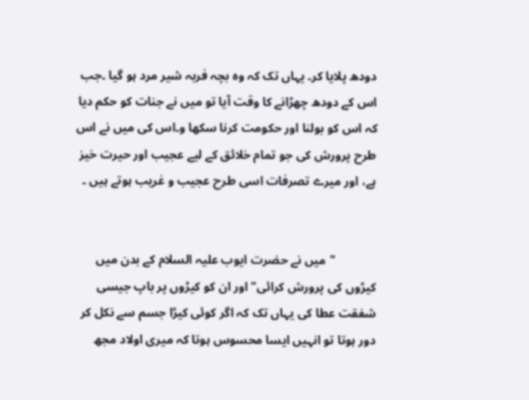دودھ پلایا کر۔ یہاں تک کہ وہ بچہ فربہ شیر مرد ہو گیا ۔جب اس کے دودھ چھڑانے کا وقت آیا تو میں نے جنات کو حکم دیا کہ اس کو بولنا اور حکومت کرنا سکھا و۔اس کی میں نے اس طرح پرورش کی جو تمام خلائق کے لیے عجیب اور حیرت خیز ہے، اور میرے تصرفات اسی طرح عجیب و غریب ہوتے ہیں ۔


             " میں نے حضرت ایوب علیہ السلام کے بدن میں کیڑوں کی پرورش کرائی" اور ان کو کیڑوں پر باپ جیسی شفقت عطا کی یہاں تک کہ اگر کوئی کیڑا جسم سے نکل کر دور ہوتا تو انہیں ایسا محسوس ہوتا کہ میری اولاد مجھ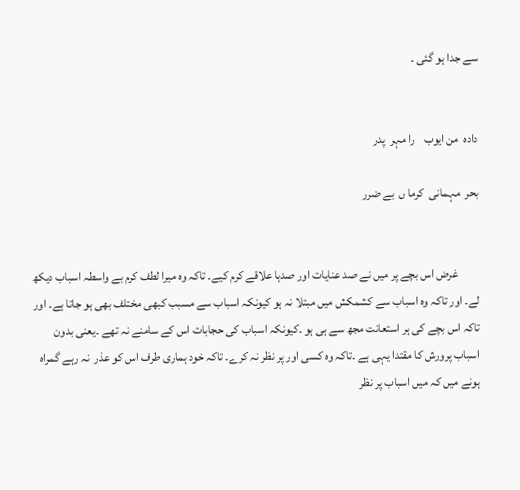سے جدا ہو گئی ۔


دادہ  من ایوب    را مہر  پدر

بحر  مہمانی  کرما ں  بے ضرر


         غرض اس بچے پر میں نے صد عنایات اور صدہا علاقے کرم کیے۔ تاکہ وہ میرا لطف کرم بے واسطہ اسباب دیکھ لے۔ اور تاکہ وہ اسباب سے کشمکش میں مبتلا نہ ہو کیونکہ اسباب سے مسبب کبھی مختلف بھی ہو جاتا ہے۔ اور تاکہ اس بچے کی ہر استعانت مجھ سے ہی ہو ۔کیونکہ اسباب کی حجابات اس کے سامنے نہ تھے ۔یعنی بدون اسباب پرورش کا مقتدا یہی ہے ۔تاکہ وہ کسی اور پر نظر نہ کرے۔ تاکہ خود ہماری طرف اس کو عذر  نہ رہے گمراہ ہونے میں کہ میں اسباب پر نظر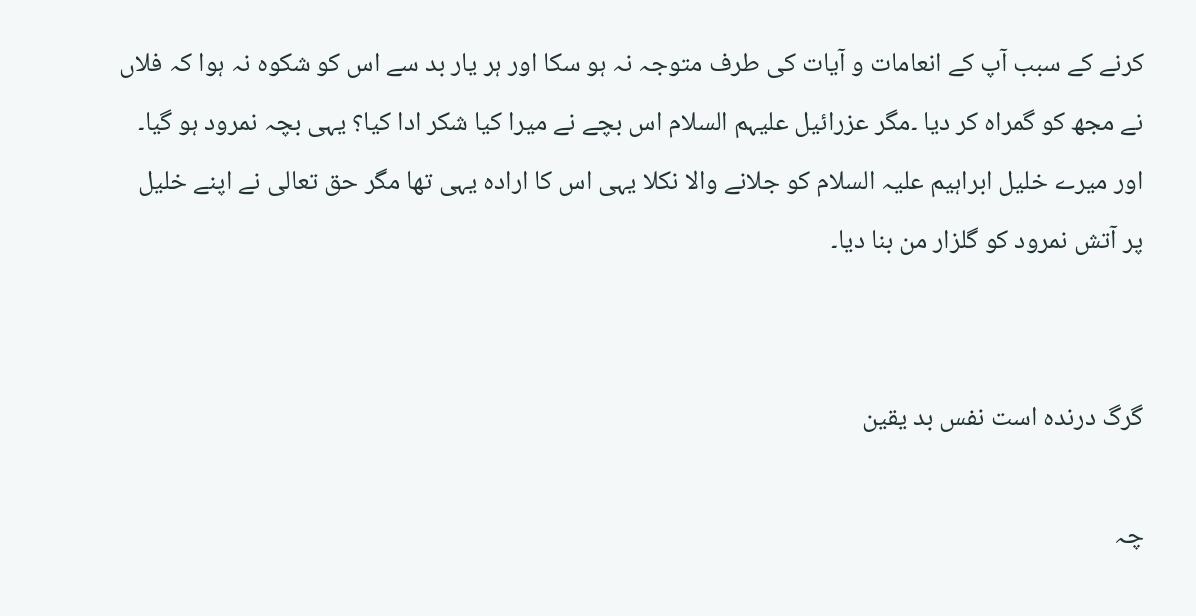کرنے کے سبب آپ کے انعامات و آیات کی طرف متوجہ نہ ہو سکا اور ہر یار بد سے اس کو شکوہ نہ ہوا کہ فلاں نے مجھ کو گمراہ کر دیا ۔مگر عزرائیل علیہم السلام اس بچے نے میرا کیا شکر ادا کیا؟ یہی بچہ نمرود ہو گیا۔ اور میرے خلیل ابراہیم علیہ السلام کو جلانے والا نکلا یہی اس کا ارادہ یہی تھا مگر حق تعالی نے اپنے خلیل پر آتش نمرود کو گلزار من بنا دیا۔


گرگ درنده است نفس بد یقین

چہ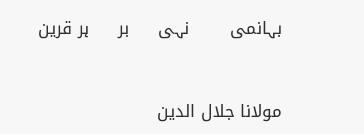بہانمی       نہی     بر     ہر قرین


مولانا جلال الدین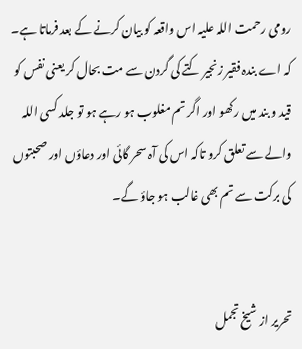رومی رحمت اللہ علیہ اس واقعہ کو بیان کرنے کے بعد فرماتا ہے۔ کہ اے بندہ فقیر زنجیر کتے کی گردن سے مت بحال کر یعنی نفس کو قید و بند میں رکھو اور اگر تم مغلوب ہو رہے ہو تو جلد کسی اللہ والے سے تعلق کرو تاکہ اس کی آہ سحر گائی اور دعاؤں اور صحبتوں کی برکت سے تم بھی غالب ہو جاؤ گے۔


تحریر از شیخ تجمل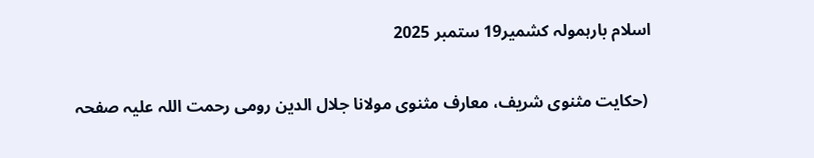اسلام بارہمولہ کشمیر19 ستمبر 2025

 (حکایت مثنوی شریف، معارف مثنوی مولانا جلال الدین رومی رحمت اللہ علیہ صفحہ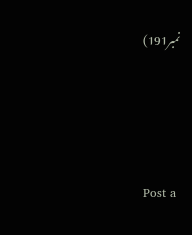نمبر191)




Post a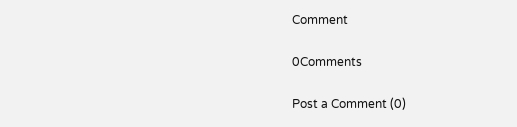Comment

0Comments

Post a Comment (0)